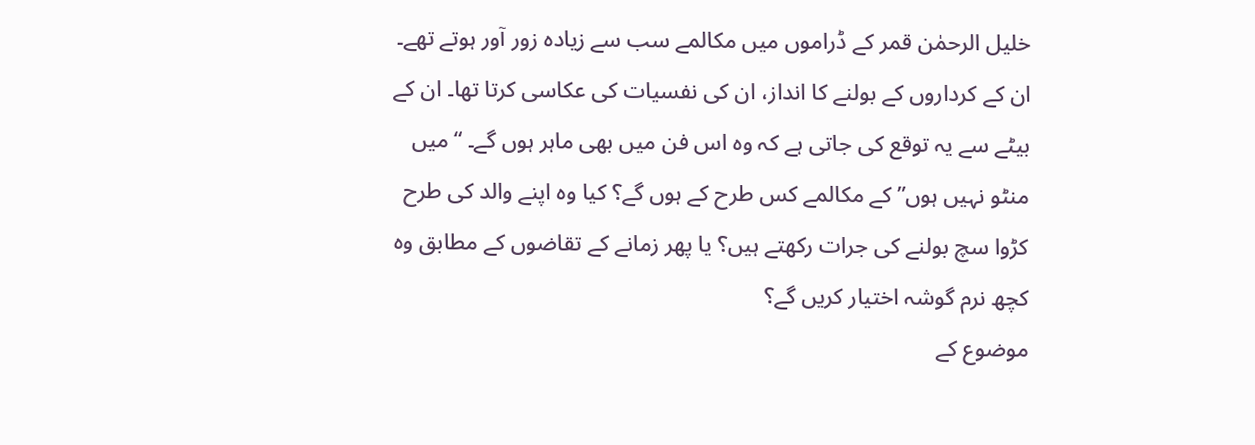خلیل الرحمٰن قمر کے ڈراموں میں مکالمے سب سے زیادہ زور آور ہوتے تھے۔ ان کے کرداروں کے بولنے کا انداز، ان کی نفسیات کی عکاسی کرتا تھا۔ ان کے بیٹے سے یہ توقع کی جاتی ہے کہ وہ اس فن میں بھی ماہر ہوں گے۔ “میں منٹو نہیں ہوں” کے مکالمے کس طرح کے ہوں گے؟ کیا وہ اپنے والد کی طرح کڑوا سچ بولنے کی جرات رکھتے ہیں؟ یا پھر زمانے کے تقاضوں کے مطابق وہ کچھ نرم گوشہ اختیار کریں گے؟
موضوع کے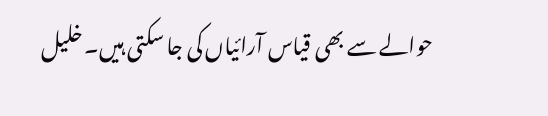حوالے سے بھی قیاس آرائیاں کی جا سکتی ہیں۔ خلیل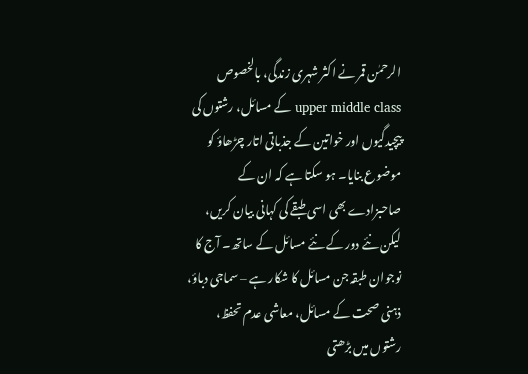الرحمٰن قمر نے اکثر شہری زندگی، بالخصوص upper middle class کے مسائل، رشتوں کی پیچیدگیوں اور خواتین کے جذباتی اتار چڑھاؤ کو موضوع بنایا۔ ہو سکتا ہے کہ ان کے صاحبزادے بھی اسی طبقے کی کہانی بیان کریں، لیکن نئے دور کے نئے مسائل کے ساتھ۔ آج کا نوجوان طبقہ جن مسائل کا شکار ہے – سماجی دباؤ، ذہنی صحت کے مسائل، معاشی عدم تحفظ، رشتوں میں بڑھتی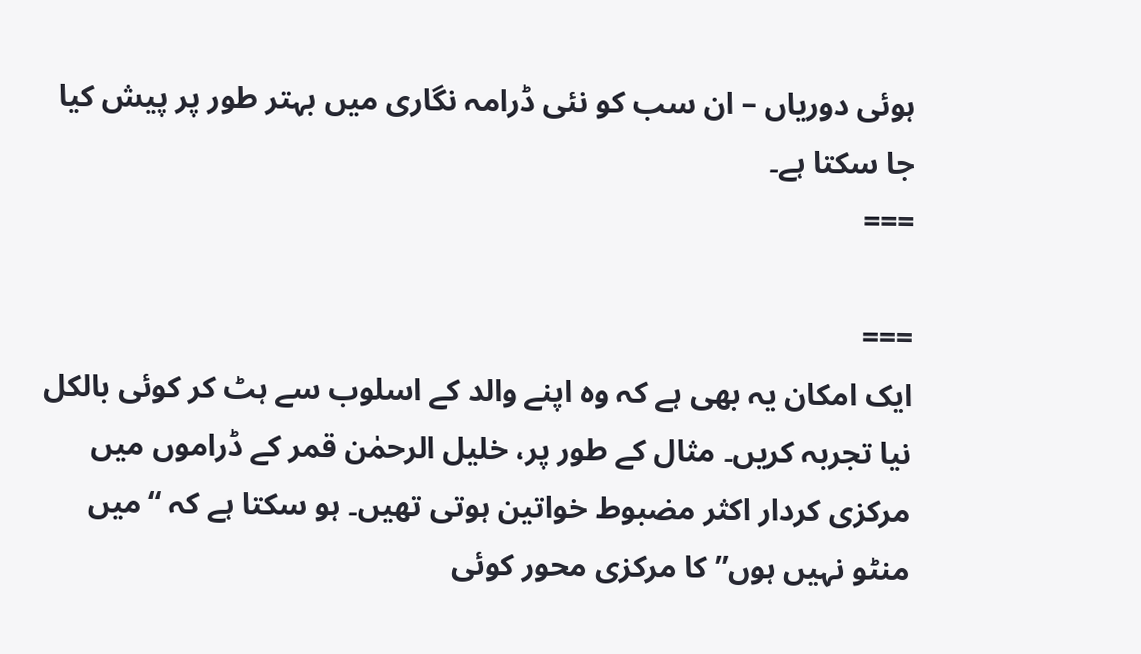ہوئی دوریاں – ان سب کو نئی ڈرامہ نگاری میں بہتر طور پر پیش کیا جا سکتا ہے۔
===

===
ایک امکان یہ بھی ہے کہ وہ اپنے والد کے اسلوب سے ہٹ کر کوئی بالکل نیا تجربہ کریں۔ مثال کے طور پر، خلیل الرحمٰن قمر کے ڈراموں میں مرکزی کردار اکثر مضبوط خواتین ہوتی تھیں۔ ہو سکتا ہے کہ “میں منٹو نہیں ہوں” کا مرکزی محور کوئی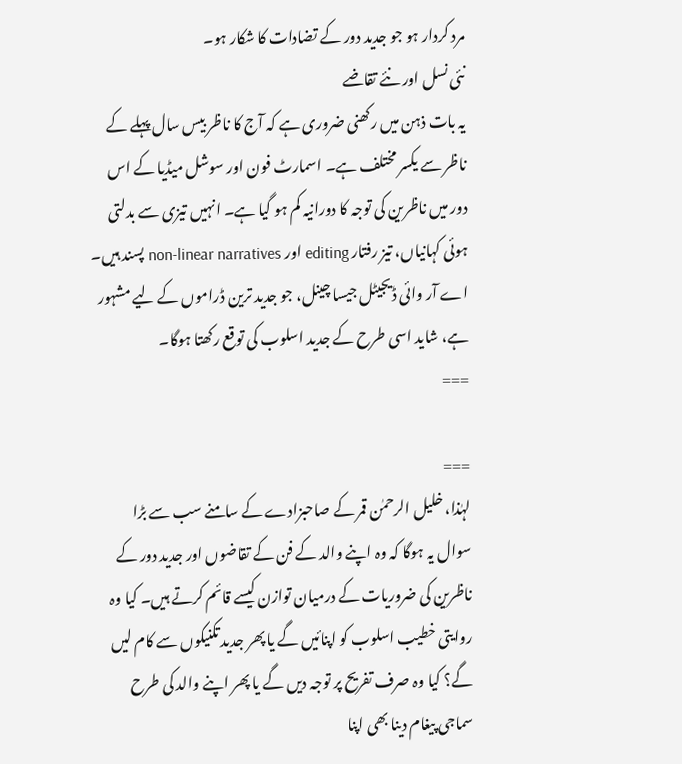مرد کردار ہو جو جدید دور کے تضادات کا شکار ہو۔
نئی نسل اور نئے تقاضے
یہ بات ذہن میں رکھنی ضروری ہے کہ آج کا ناظر بیس سال پہلے کے ناظر سے یکسر مختلف ہے۔ اسمارٹ فون اور سوشل میڈیا کے اس دور میں ناظرین کی توجہ کا دورانیہ کم ہو گیا ہے۔ انہیں تیزی سے بدلتی ہوئی کہانیاں، تیز رفتار editing اور non-linear narratives پسند ہیں۔ اے آر وائی ڈیجیٹل جیسا چینل، جو جدید ترین ڈراموں کے لیے مشہور ہے، شاید اسی طرح کے جدید اسلوب کی توقع رکھتا ہوگا۔
===

===
لہٰذا، خلیل الرحمٰن قمر کے صاحبزادے کے سامنے سب سے بڑا سوال یہ ہوگا کہ وہ اپنے والد کے فن کے تقاضوں اور جدید دور کے ناظرین کی ضروریات کے درمیان توازن کیسے قائم کرتے ہیں۔ کیا وہ روایتی خطیب اسلوب کو اپنائیں گے یا پھر جدید تکنیکوں سے کام لیں گے؟ کیا وہ صرف تفریح پر توجہ دیں گے یا پھر اپنے والد کی طرح سماجی پیغام دینا بھی اپنا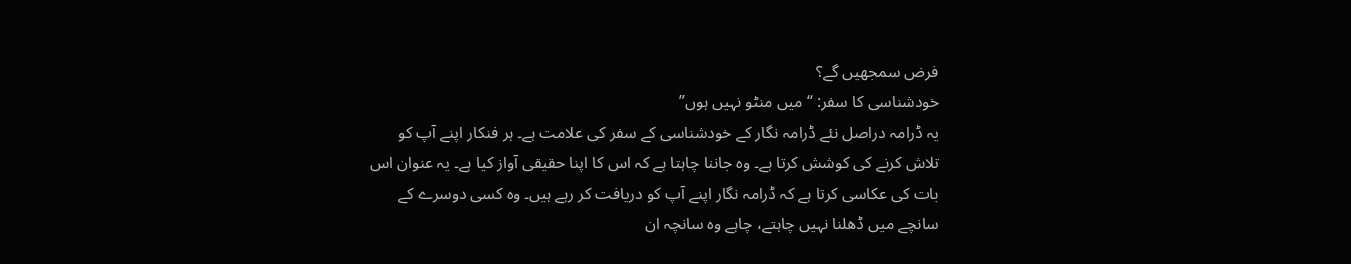فرض سمجھیں گے؟
خودشناسی کا سفر: “میں منٹو نہیں ہوں”
یہ ڈرامہ دراصل نئے ڈرامہ نگار کے خودشناسی کے سفر کی علامت ہے۔ ہر فنکار اپنے آپ کو تلاش کرنے کی کوشش کرتا ہے۔ وہ جاننا چاہتا ہے کہ اس کا اپنا حقیقی آواز کیا ہے۔ یہ عنوان اس بات کی عکاسی کرتا ہے کہ ڈرامہ نگار اپنے آپ کو دریافت کر رہے ہیں۔ وہ کسی دوسرے کے سانچے میں ڈھلنا نہیں چاہتے، چاہے وہ سانچہ ان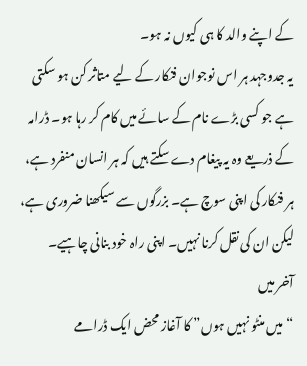کے اپنے والد کا ہی کیوں نہ ہو۔
یہ جدوجہد ہر اس نوجوان فنکار کے لیے متاثر کن ہو سکتی ہے جو کسی بڑے نام کے سائے میں کام کر رہا ہو۔ ڈرامہ کے ذریعے وہ یہ پیغام دے سکتے ہیں کہ ہر انسان منفرد ہے، ہر فنکار کی اپنی سوچ ہے۔ بزرگوں سے سیکھنا ضروری ہے، لیکن ان کی نقل کرنا نہیں۔ اپنی راہ خود بنانی چاہیے۔
آخر میں
“میں منٹو نہیں ہوں” کا آغاز محض ایک ڈرامے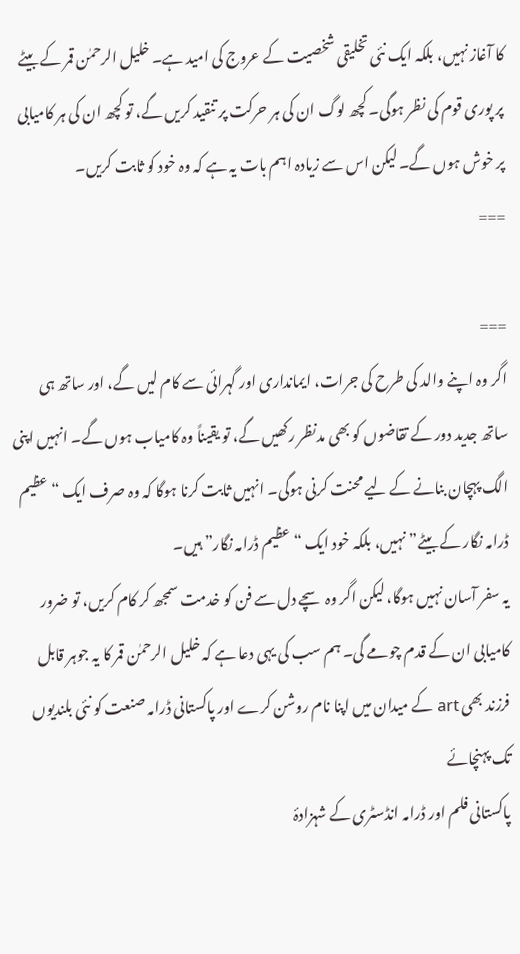کا آغاز نہیں، بلکہ ایک نئی تخلیقی شخصیت کے عروج کی امید ہے۔ خلیل الرحمٰن قمر کے بیٹے پر پوری قوم کی نظر ہوگی۔ کچھ لوگ ان کی ہر حرکت پر تنقید کریں گے، تو کچھ ان کی ہر کامیابی پر خوش ہوں گے۔ لیکن اس سے زیادہ اہم بات یہ ہے کہ وہ خود کو ثابت کریں۔
===

===
اگر وہ اپنے والد کی طرح کی جرات، ایمانداری اور گہرائی سے کام لیں گے، اور ساتھ ہی ساتھ جدید دور کے تقاضوں کو بھی مدنظر رکھیں گے، تو یقیناً وہ کامیاب ہوں گے۔ انہیں اپنی الگ پہچان بنانے کے لیے محنت کرنی ہوگی۔ انہیں ثابت کرنا ہوگا کہ وہ صرف ایک “عظیم ڈرامہ نگار کے بیٹے” نہیں، بلکہ خود ایک “عظیم ڈرامہ نگار” ہیں۔
یہ سفر آسان نہیں ہوگا، لیکن اگر وہ سچے دل سے فن کو خدمت سمجھ کر کام کریں، تو ضرور کامیابی ان کے قدم چومے گی۔ ہم سب کی یہی دعا ہے کہ خلیل الرحمٰن قمر کا یہ جوہر قابل فرزند بھی art کے میدان میں اپنا نام روشن کرے اور پاکستانی ڈرامہ صنعت کو نئی بلندیوں تک پہنچائے
پاکستانی فلم اور ڈرامہ انڈسٹری کے شہزادۂ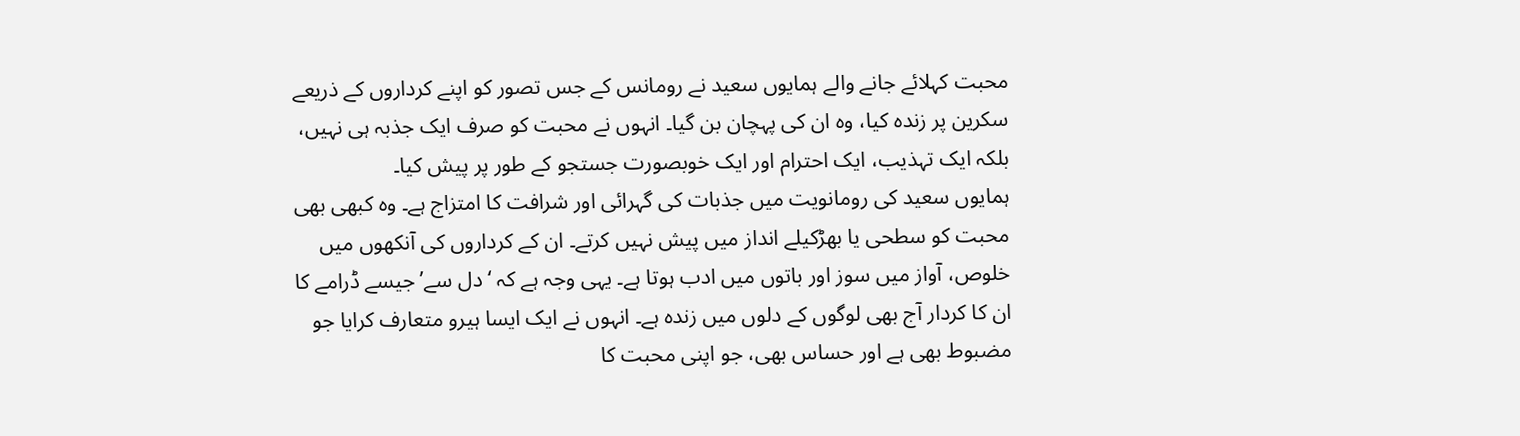محبت کہلائے جانے والے ہمایوں سعید نے رومانس کے جس تصور کو اپنے کرداروں کے ذریعے سکرین پر زندہ کیا، وہ ان کی پہچان بن گیا۔ انہوں نے محبت کو صرف ایک جذبہ ہی نہیں، بلکہ ایک تہذیب، ایک احترام اور ایک خوبصورت جستجو کے طور پر پیش کیا۔
ہمایوں سعید کی رومانویت میں جذبات کی گہرائی اور شرافت کا امتزاج ہے۔ وہ کبھی بھی محبت کو سطحی یا بھڑکیلے انداز میں پیش نہیں کرتے۔ ان کے کرداروں کی آنکھوں میں خلوص، آواز میں سوز اور باتوں میں ادب ہوتا ہے۔ یہی وجہ ہے کہ ‘دل سے’ جیسے ڈرامے کا ان کا کردار آج بھی لوگوں کے دلوں میں زندہ ہے۔ انہوں نے ایک ایسا ہیرو متعارف کرایا جو مضبوط بھی ہے اور حساس بھی، جو اپنی محبت کا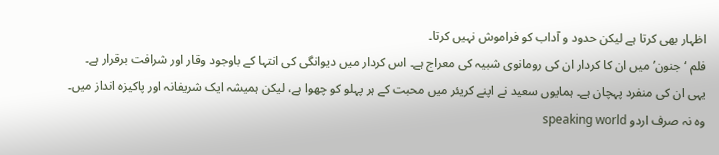اظہار بھی کرتا ہے لیکن حدود و آداب کو فراموش نہیں کرتا۔
فلم ‘جنون’ میں ان کا کردار ان کی رومانوی شبیہ کی معراج ہے۔ اس کردار میں دیوانگی کی انتہا کے باوجود وقار اور شرافت برقرار ہے۔ یہی ان کی منفرد پہچان ہے۔ ہمایوں سعید نے اپنے کریئر میں محبت کے ہر پہلو کو چھوا ہے، لیکن ہمیشہ ایک شریفانہ اور پاکیزہ انداز میں۔ وہ نہ صرف اردو speaking world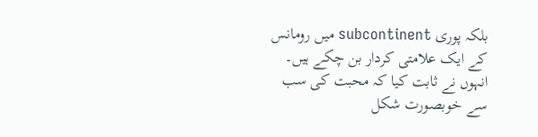بلکہ پوری subcontinent میں رومانس کے ایک علامتی کردار بن چکے ہیں۔ انہوں نے ثابت کیا کہ محبت کی سب سے خوبصورت شکل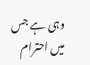وہی ہے جس میں احترام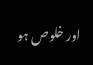اور خلوص ہو